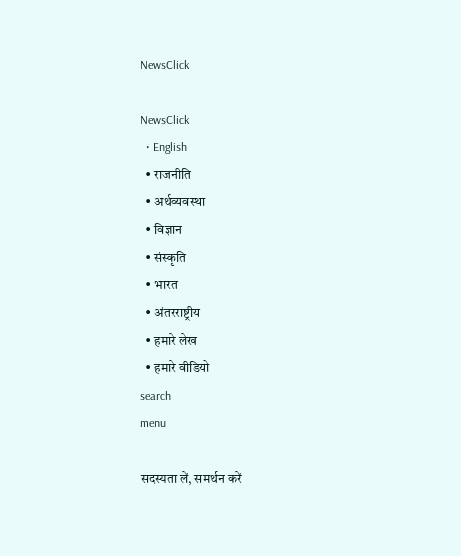NewsClick

NewsClick
  • English
  • राजनीति
  • अर्थव्यवस्था
  • विज्ञान
  • संस्कृति
  • भारत
  • अंतरराष्ट्रीय
  • हमारे लेख
  • हमारे वीडियो
search
menu

सदस्यता लें, समर्थन करें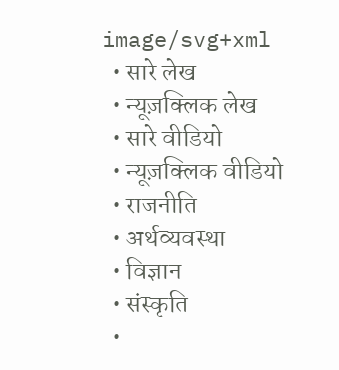image/svg+xml
  • सारे लेख
  • न्यूज़क्लिक लेख
  • सारे वीडियो
  • न्यूज़क्लिक वीडियो
  • राजनीति
  • अर्थव्यवस्था
  • विज्ञान
  • संस्कृति
  •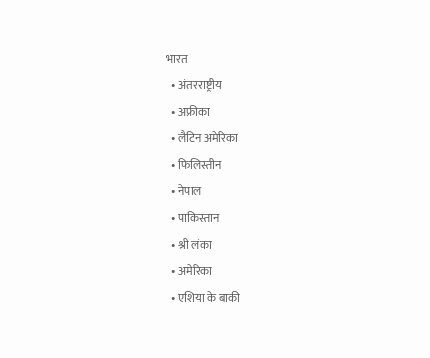भारत
  • अंतरराष्ट्रीय
  • अफ्रीका
  • लैटिन अमेरिका
  • फिलिस्तीन
  • नेपाल
  • पाकिस्तान
  • श्री लंका
  • अमेरिका
  • एशिया के बाकी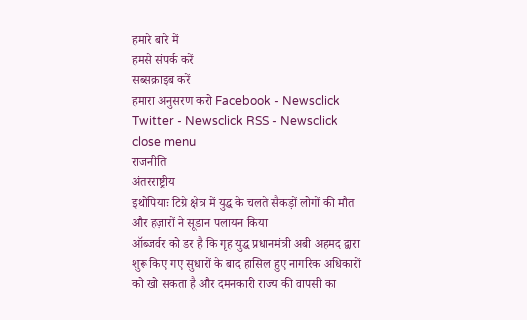हमारे बारे में
हमसे संपर्क करें
सब्सक्राइब करें
हमारा अनुसरण करो Facebook - Newsclick Twitter - Newsclick RSS - Newsclick
close menu
राजनीति
अंतरराष्ट्रीय
इथोपियाः टिग्रे क्षेत्र में युद्ध के चलते सैकड़ों लोगों की मौत और हज़ारों ने सूडान पलायन किया
ऑब्जर्वर को डर है कि गृह युद्ध प्रधानमंत्री अबी अहमद द्वारा शुरू किए गए सुधारों के बाद हासिल हुए नागरिक अधिकारों को खो सकता है और दमनकारी राज्य की वापसी का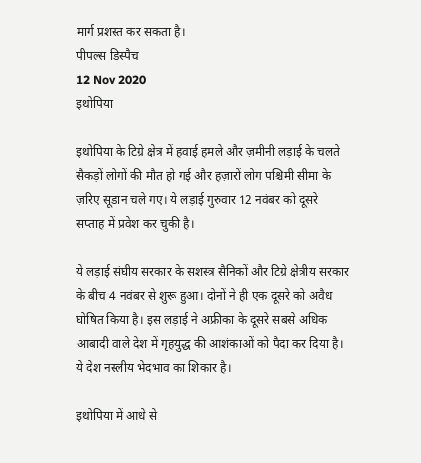मार्ग प्रशस्त कर सकता है।
पीपल्स डिस्पैच
12 Nov 2020
इथोपिया

इथोपिया के टिग्रे क्षेत्र में हवाई हमले और ज़मीनी लड़ाई के चलते सैकड़ों लोगों की मौत हो गई और हज़ारों लोग पश्चिमी सीमा के ज़रिए सूडान चले गए। ये लड़ाई गुरुवार 12 नवंबर को दूसरे सप्ताह में प्रवेश कर चुकी है।

ये लड़ाई संघीय सरकार के सशस्त्र सैनिकों और टिग्रे क्षेत्रीय सरकार के बीच 4 नवंबर से शुरू हुआ। दोनों ने ही एक दूसरे को अवैध घोषित किया है। इस लड़ाई ने अफ्रीका के दूसरे सबसे अधिक आबादी वाले देश में गृहयुद्ध की आशंकाओं को पैदा कर दिया है। ये देश नस्लीय भेदभाव का शिकार है।

इथोपिया में आधे से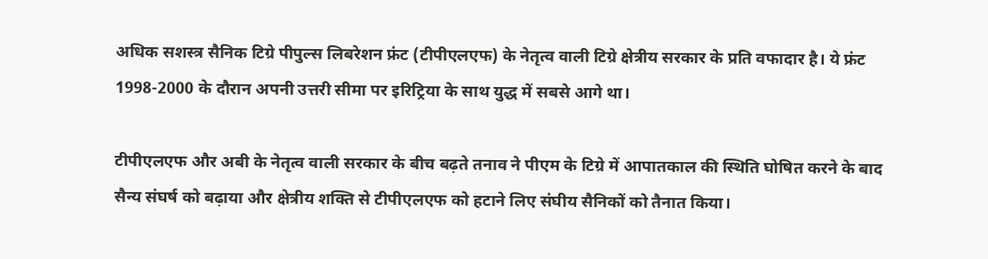अधिक सशस्त्र सैनिक टिग्रे पीपुल्स लिबरेशन फ्रंट (टीपीएलएफ) के नेतृत्व वाली टिग्रे क्षेत्रीय सरकार के प्रति वफादार है। ये फ्रंट 1998-2000 के दौरान अपनी उत्तरी सीमा पर इरिट्रिया के साथ युद्ध में सबसे आगे था।

टीपीएलएफ और अबी के नेतृत्व वाली सरकार के बीच बढ़ते तनाव ने पीएम के टिग्रे में आपातकाल की स्थिति घोषित करने के बाद सैन्य संघर्ष को बढ़ाया और क्षेत्रीय शक्ति से टीपीएलएफ को हटाने लिए संघीय सैनिकों को तैनात किया।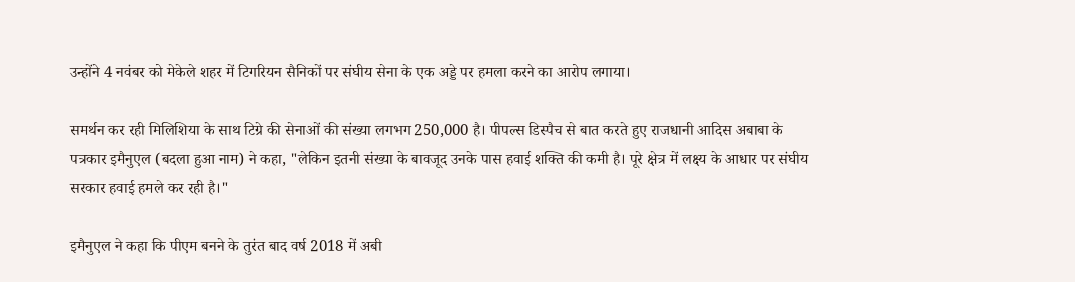उन्होंने 4 नवंबर को मेकेले शहर में टिगरियन सैनिकों पर संघीय सेना के एक अड्डे पर हमला करने का आरोप लगाया।

समर्थन कर रही मिलिशिया के साथ टिग्रे की सेनाओं की संख्या लगभग 250,000 है। पीपल्स डिस्पैच से बात करते हुए राजधानी आदिस अबाबा के पत्रकार इमैनुएल (बदला हुआ नाम) ने कहा, "लेकिन इतनी संख्या के बावजूद उनके पास हवाई शक्ति की कमी है। पूरे क्षेत्र में लक्ष्य के आधार पर संघीय सरकार हवाई हमले कर रही है।"

इमैनुएल ने कहा कि पीएम बनने के तुरंत बाद वर्ष 2018 में अबी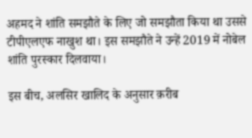अहमद ने शांति समझौते के लिए जो समझौता किया था उससे टीपीएलएफ नाखुश था। इस समझौते ने उन्हें 2019 में नोबेल शांति पुरस्कार दिलवाया।

इस बीच, अलसिर खालिद के अनुसार क़रीब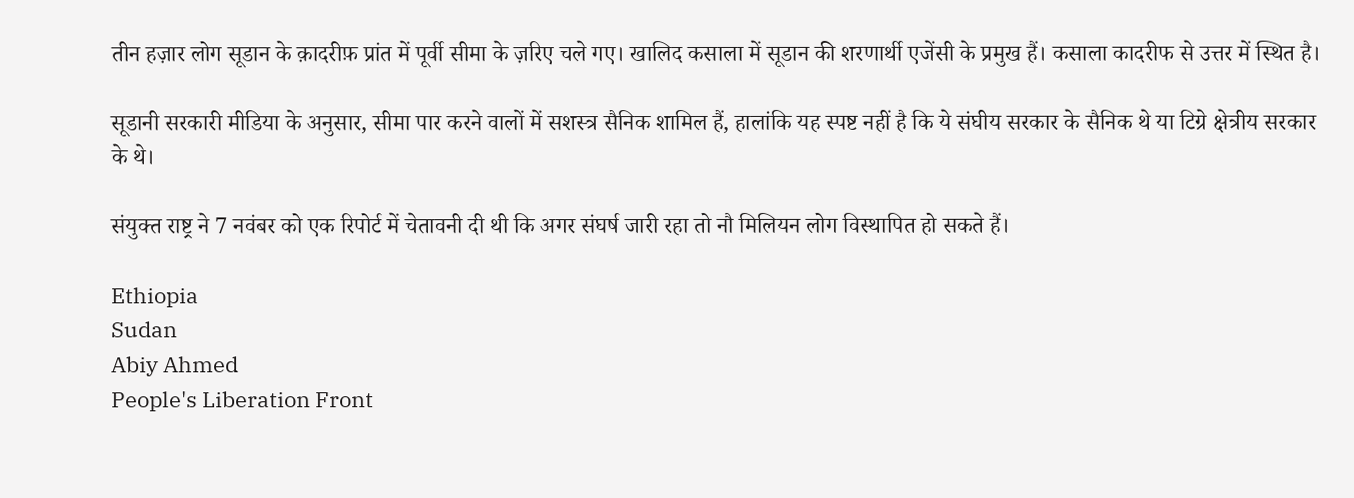तीन हज़ार लोग सूडान के क़ादरीफ़ प्रांत में पूर्वी सीमा के ज़रिए चले गए। खालिद कसाला में सूडान की शरणार्थी एजेंसी के प्रमुख हैं। कसाला कादरीफ से उत्तर में स्थित है।

सूडानी सरकारी मीडिया के अनुसार, सीमा पार करने वालों में सशस्त्र सैनिक शामिल हैं, हालांकि यह स्पष्ट नहीं है कि ये संघीय सरकार के सैनिक थे या टिग्रे क्षेत्रीय सरकार के थे।

संयुक्त राष्ट्र ने 7 नवंबर को एक रिपोर्ट में चेतावनी दी थी कि अगर संघर्ष जारी रहा तो नौ मिलियन लोग विस्थापित हो सकते हैं।

Ethiopia
Sudan
Abiy Ahmed
People's Liberation Front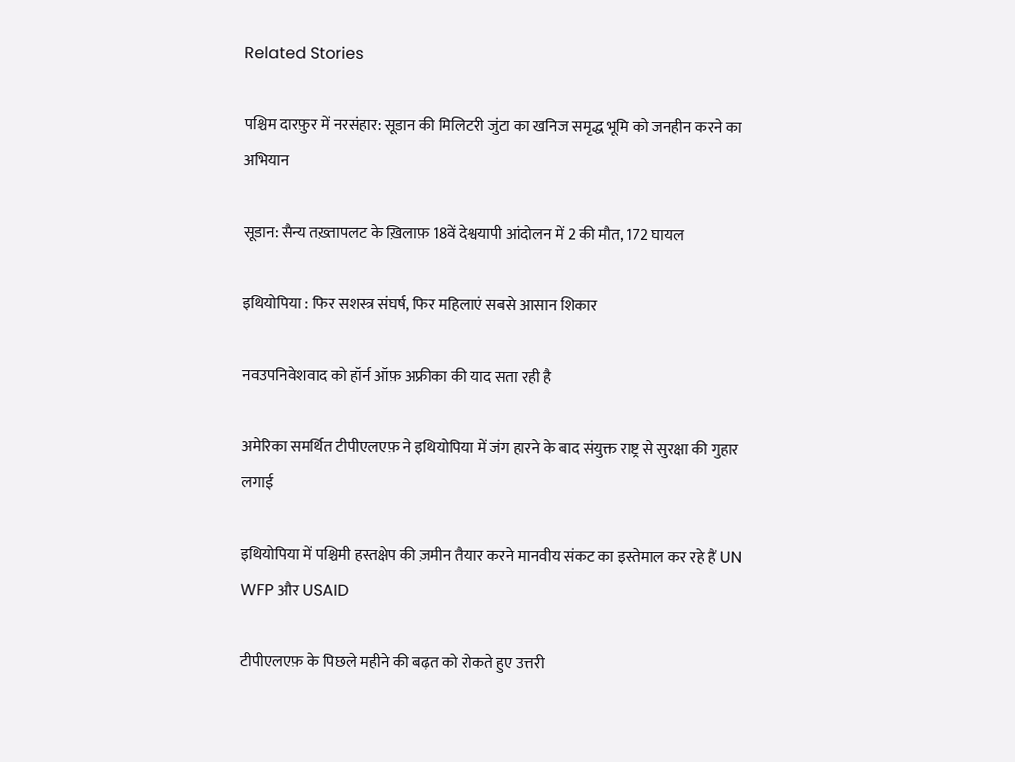Related Stories

पश्चिम दारफ़ुर में नरसंहार: सूडान की मिलिटरी जुंटा का खनिज समृद्ध भूमि को जनहीन करने का अभियान

सूडान: सैन्य तख़्तापलट के ख़िलाफ़ 18वें देश्वयापी आंदोलन में 2 की मौत, 172 घायल

इथियोपिया : फिर सशस्त्र संघर्ष, फिर महिलाएं सबसे आसान शिकार

नवउपनिवेशवाद को हॉर्न ऑफ़ अफ्रीका की याद सता रही है

अमेरिका समर्थित टीपीएलएफ़ ने इथियोपिया में जंग हारने के बाद संयुक्त राष्ट्र से सुरक्षा की गुहार लगाई

इथियोपिया में पश्चिमी हस्तक्षेप की ज़मीन तैयार करने मानवीय संकट का इस्तेमाल कर रहे हैं UN WFP और USAID

टीपीएलएफ़ के पिछले महीने की बढ़त को रोकते हुए उत्तरी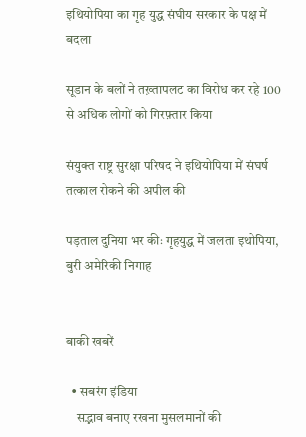इथियोपिया का गृह युद्ध संघीय सरकार के पक्ष में बदला

सूडान के बलों ने तख़्तापलट का विरोध कर रहे 100 से अधिक लोगों को गिरफ़्तार किया

संयुक्त राष्ट्र सुरक्षा परिषद ने इथियोपिया में संघर्ष तत्काल रोकने की अपील की

पड़ताल दुनिया भर कीः गृहयुद्ध में जलता इथोपिया, बुरी अमेरिकी निगाह


बाकी खबरें

  • सबरंग इंडिया
    सद्भाव बनाए रखना मुसलमानों की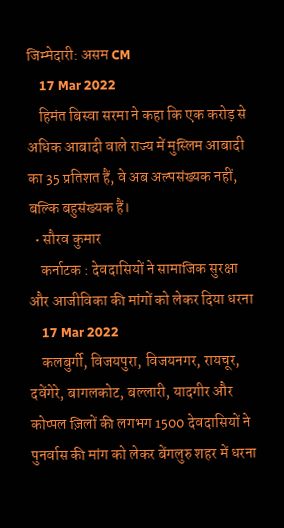जिम्मेदारी: असम CM
    17 Mar 2022
    हिमंत बिस्वा सरमा ने कहा कि एक करोड़ से अधिक आबादी वाले राज्य में मुस्लिम आबादी का 35 प्रतिशत हैं, वे अब अल्पसंख्यक नहीं, बल्कि बहुसंख्यक हैं।
  • सौरव कुमार
    कर्नाटक : देवदासियों ने सामाजिक सुरक्षा और आजीविका की मांगों को लेकर दिया धरना
    17 Mar 2022
    कलबुर्गी, विजयपुरा, विजयनगर, रायचूर, दवेंगेरे, बागलकोट, बल्लारी, यादगीर और कोप्पल ज़िलों की लगभग 1500 देवदासियों ने पुनर्वास की मांग को लेकर बेंगलुरु शहर में धरना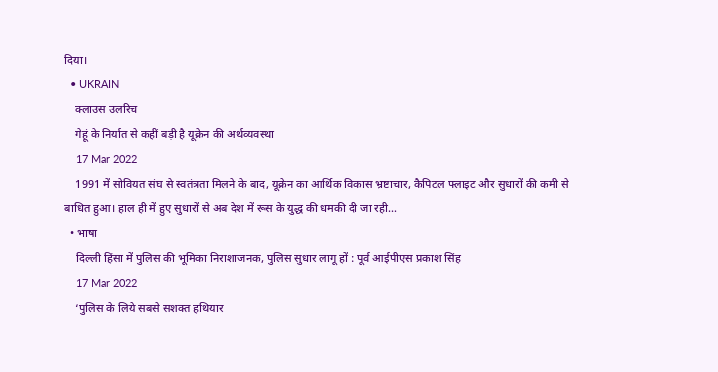दिया।
  • UKRAIN
    क्लाउस उलरिच
    गेहूं के निर्यात से कहीं बड़ी है यूक्रेन की अर्थव्यवस्था
    17 Mar 2022
    1991 में सोवियत संघ से स्वतंत्रता मिलने के बाद, यूक्रेन का आर्थिक विकास भ्रष्टाचार, कैपिटल फ्लाइट और सुधारों की कमी से बाधित हुआ। हाल ही में हुए सुधारों से अब देश में रूस के युद्ध की धमकी दी जा रही…
  • भाषा
    दिल्ली हिंसा में पुलिस की भूमिका निराशाजनक, पुलिस सुधार लागू हों : पूर्व आईपीएस प्रकाश सिंह
    17 Mar 2022
    ‘पुलिस के लिये सबसे सशक्त हथियार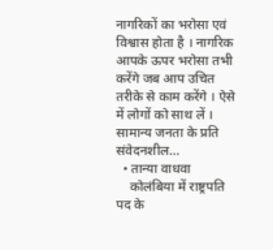नागरिकों का भरोसा एवं विश्वास होता है । नागरिक आपके ऊपर भरोसा तभी करेंगे जब आप उचित तरीके से काम करेंगे । ऐसे में लोगों को साथ लें । सामान्य जनता के प्रति संवेदनशील…
  • तान्या वाधवा
    कोलंबिया में राष्ट्रपति पद के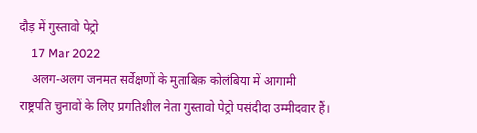दौड़ में गुस्तावो पेट्रो
    17 Mar 2022
    अलग-अलग जनमत सर्वेक्षणों के मुताबिक़ कोलंबिया में आगामी राष्ट्रपति चुनावों के लिए प्रगतिशील नेता गुस्तावो पेट्रो पसंदीदा उम्मीदवार हैं।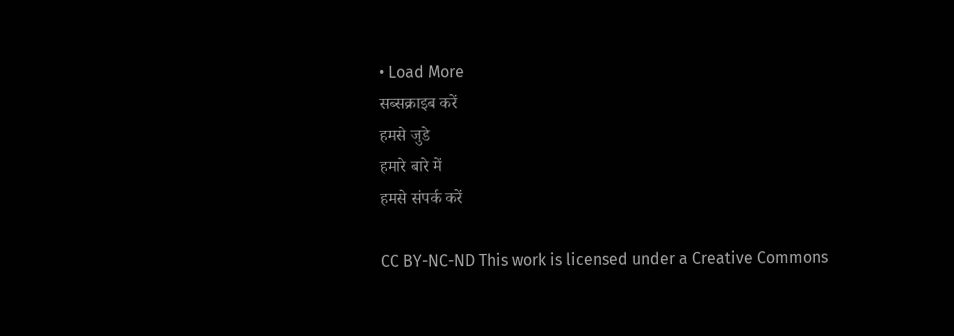• Load More
सब्सक्राइब करें
हमसे जुडे
हमारे बारे में
हमसे संपर्क करें

CC BY-NC-ND This work is licensed under a Creative Commons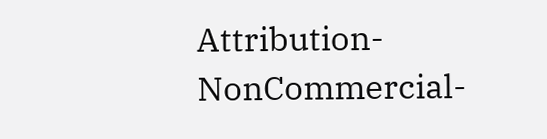Attribution-NonCommercial-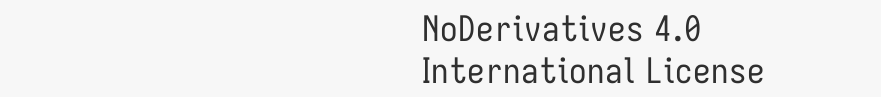NoDerivatives 4.0 International License